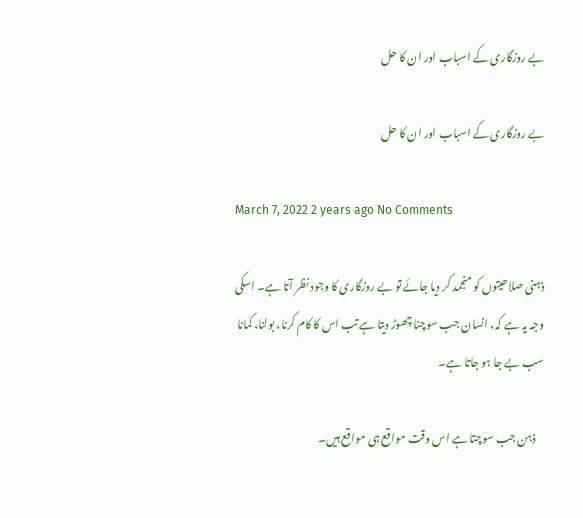بے روزگاری کے اسباب اور ان کا حل

بے روزگاری کے اسباب اور ان کا حل

March 7, 2022 2 years ago No Comments

ذہنی صلاحیتوں کو منجمد کر دیا جائے تو بے روزگاری کا وجود نظر آتا ہے۔ اسکی وجہ یہ ہے کہ، انسان جب سوچنا چھوڑ دیتا ہے تب اس کا کام کرنا، بولنا، کمانا سب بے جا ہو جاتا ہے۔

    ذہن جب سوچتا ہے اس وقت مواقع ہی مواقع ہیں۔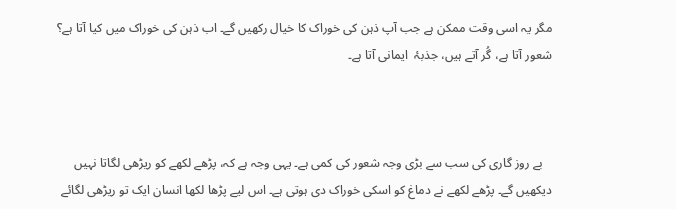مگر یہ اسی وقت ممکن ہے جب آپ ذہن کی خوراک کا خیال رکھیں گے۔ اب ذہن کی خوراک میں کیا آتا ہے؟ شعور آتا ہے، گُر آتے ہیں، جذبۂ  ایمانی آتا ہے۔



   بے روز گاری کی سب سے بڑی وجہ شعور کی کمی ہے۔ یہی وجہ ہے کہ، پڑھے لکھے کو ریڑھی لگاتا نہیں دیکھیں گے۔ پڑھے لکھے نے دماغ کو اسکی خوراک دی ہوتی ہے۔ اس لیے پڑھا لکھا انسان ایک تو ریڑھی لگائے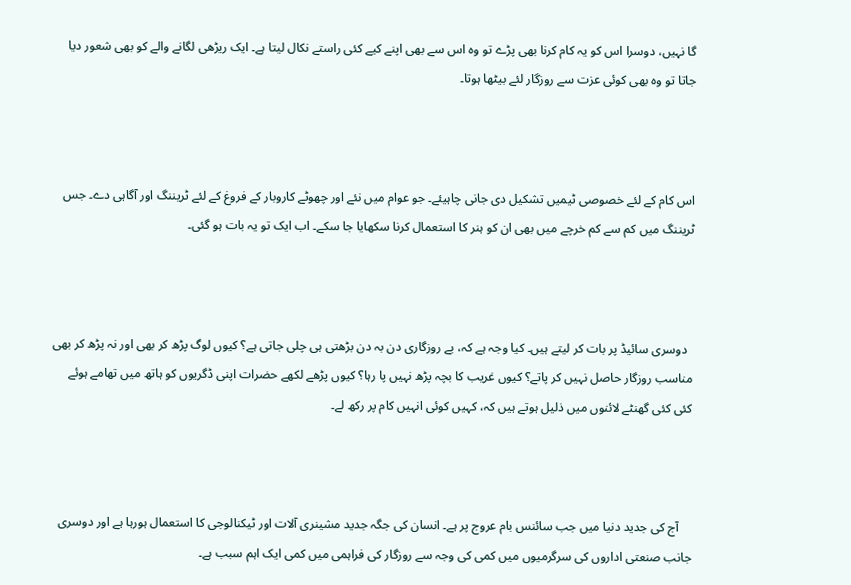گا نہیں، دوسرا اس کو یہ کام کرنا بھی پڑے تو وہ اس سے بھی اپنے کیے کئی راستے نکال لیتا ہے۔ ایک ریڑھی لگانے والے کو بھی شعور دیا جاتا تو وہ بھی کوئی عزت سے روزگار لئے بیٹھا ہوتا۔



اس کام کے لئے خصوصی ٹیمیں تشکیل دی جانی چاہیئے۔ جو عوام میں نئے اور چھوٹے کاروبار کے فروغ کے لئے ٹریننگ اور آگاہی دے۔ جس ٹریننگ میں کم سے کم خرچے میں بھی ان کو ہنر کا استعمال کرنا سکھایا جا سکے۔ اب ایک تو یہ بات ہو گئی۔



  دوسری سائیڈ پر بات کر لیتے ہیں۔ کیا وجہ ہے کہ، بے روزگاری دن بہ دن بڑھتی ہی چلی جاتی ہے؟ کیوں لوگ پڑھ کر بھی اور نہ پڑھ کر بھی مناسب روزگار حاصل نہیں کر پاتے؟ کیوں غریب کا بچہ پڑھ نہیں پا رہا؟ کیوں پڑھے لکھے حضرات اپنی ڈگریوں کو ہاتھ میں تھامے ہوئے کئی کئی گھنٹے لائنوں میں ذلیل ہوتے ہیں کہ، کہیں کوئی انہیں کام پر رکھ لے۔



    آج کی جدید دنیا میں جب سائنس بام عروج پر ہے۔ انسان کی جگہ جدید مشینری آلات اور ٹیکنالوجی کا استعمال ہورہا ہے اور دوسری جانب صنعتی اداروں کی سرگرمیوں میں کمی کی وجہ سے روزگار کی فراہمی میں کمی ایک اہم سبب ہے۔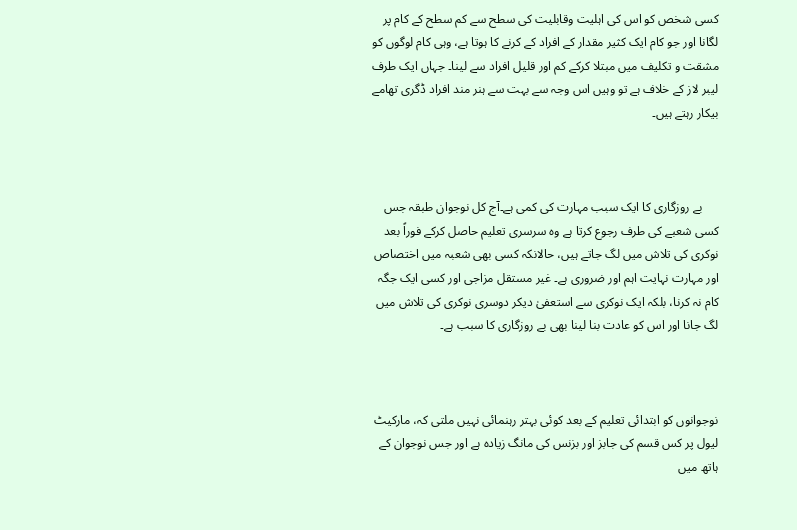کسی شخص کو اس کی اہلیت وقابلیت کی سطح سے کم سطح کے کام پر لگانا اور جو کام ایک کثیر مقدار کے افراد کے کرنے کا ہوتا ہے، وہی کام لوگوں کو مشقت و تکلیف میں مبتلا کرکے کم اور قلیل افراد سے لینا۔ جہاں ایک طرف لیبر لاز کے خلاف ہے تو وہیں اس وجہ سے بہت سے ہنر مند افراد ڈگری تھامے بیکار رہتے ہیں۔



     بے روزگاری کا ایک سبب مہارت کی کمی ہے۔آج کل نوجوان طبقہ جس کسی شعبے کی طرف رجوع کرتا ہے وہ سرسری تعلیم حاصل کرکے فوراً بعد نوکری کی تلاش میں لگ جاتے ہیں، حالانکہ کسی بھی شعبہ میں اختصاص اور مہارت نہایت اہم اور ضروری ہے۔ غیر مستقل مزاجی اور کسی ایک جگہ کام نہ کرنا، بلکہ ایک نوکری سے استعفیٰ دیکر دوسری نوکری کی تلاش میں لگ جانا اور اس کو عادت بنا لینا بھی بے روزگاری کا سبب ہے۔



نوجوانوں کو ابتدائی تعلیم کے بعد کوئی بہتر رہنمائی نہیں ملتی کہ، مارکیٹ لیول پر کس قسم کی جابز اور بزنس کی مانگ زیادہ ہے اور جس نوجوان کے ہاتھ میں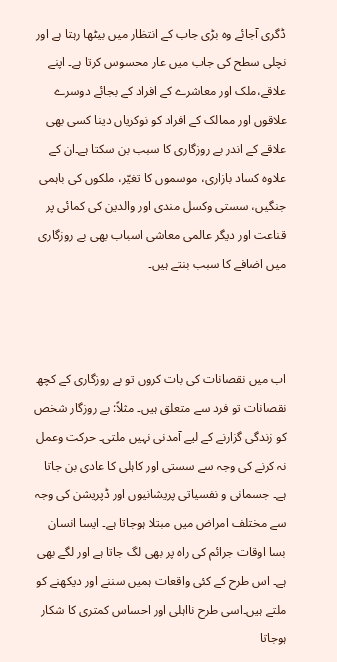ڈگری آجائے وہ بڑی جاب کے انتظار میں بیٹھا رہتا ہے اور نچلی سطح کی جاب میں عار محسوس کرتا ہے۔ اپنے علاقے،ملک اور معاشرے کے افراد کے بجائے دوسرے علاقوں اور ممالک کے افراد کو نوکریاں دینا کسی بھی علاقے کے اندر بے روزگاری کا سبب بن سکتا ہے۔ان کے علاوہ کساد بازاری، موسموں کا تغیّر، ملکوں کی باہمی جنگیں، سستی وکسل مندی اور والدین کی کمائی پر قناعت اور دیگر عالمی معاشی اسباب بھی بے روزگاری میں اضافے کا سبب بنتے ہیں۔



اب میں نقصانات کی بات کروں تو بے روزگاری کے کچھ نقصانات تو فرد سے متعلق ہیں۔ مثلاً: بے روزگار شخص کو زندگی گزارنے کے لیے آمدنی نہیں ملتی۔ حرکت وعمل نہ کرنے کی وجہ سے سستی اور کاہلی کا عادی بن جاتا ہے۔ جسمانی و نفسیاتی پریشانیوں اور ڈپریشن کی وجہ سے مختلف امراض میں مبتلا ہوجاتا ہے۔ ایسا انسان بسا اوقات جرائم کی راہ پر بھی لگ جاتا ہے اور لگے بھی ہے۔ اس طرح کے کئی واقعات ہمیں سننے اور دیکھنے کو ملتے ہیں۔اسی طرح نااہلی اور احساس کمتری کا شکار ہوجاتا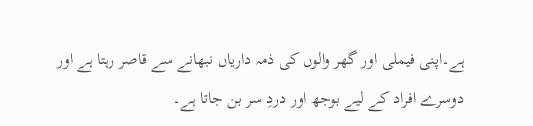ہے۔اپنی فیملی اور گھر والوں کی ذمہ داریاں نبھانے سے قاصر رہتا ہے اور دوسرے افراد کے لیے بوجھ اور دردِ سر بن جاتا ہے۔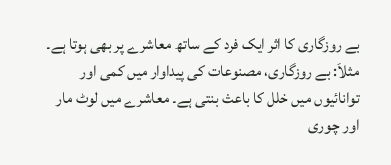بے روزگاری کا اثر ایک فرد کے ساتھ معاشرے پر بھی ہوتا ہے۔ مثلاَ: بے روزگاری، مصنوعات کی پیداوار میں کمی اور توانائیوں میں خلل کا باعث بنتی ہے۔ معاشرے میں لوٹ مار اور چوری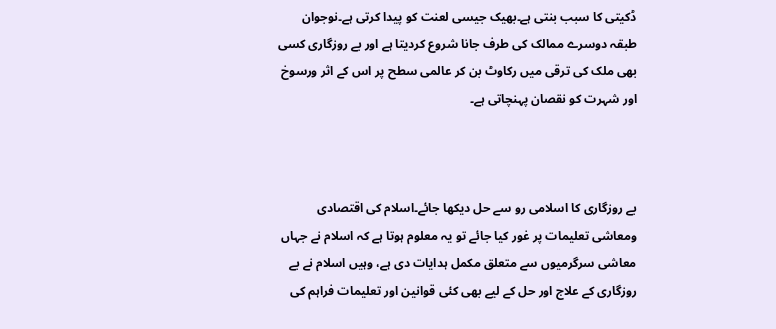ڈکیتی کا سبب بنتی ہے۔بھیک جیسی لعنت کو پیدا کرتی ہے۔نوجوان طبقہ دوسرے ممالک کی طرف جانا شروع کردیتا ہے اور بے روزگاری کسی بھی ملک کی ترقی میں رکاوٹ بن کر عالمی سطح پر اس کے اثر ورسوخ اور شہرت کو نقصان پہنچاتی ہے۔



بے روزگاری کا اسلامی رو سے حل دیکھا جائے۔اسلام کی اقتصادی ومعاشی تعلیمات پر غور کیا جائے تو یہ معلوم ہوتا ہے کہ اسلام نے جہاں معاشی سرگرمیوں سے متعلق مکمل ہدایات دی ہے، وہیں اسلام نے بے روزگاری کے علاج اور حل کے لیے بھی کئی قوانین اور تعلیمات فراہم کی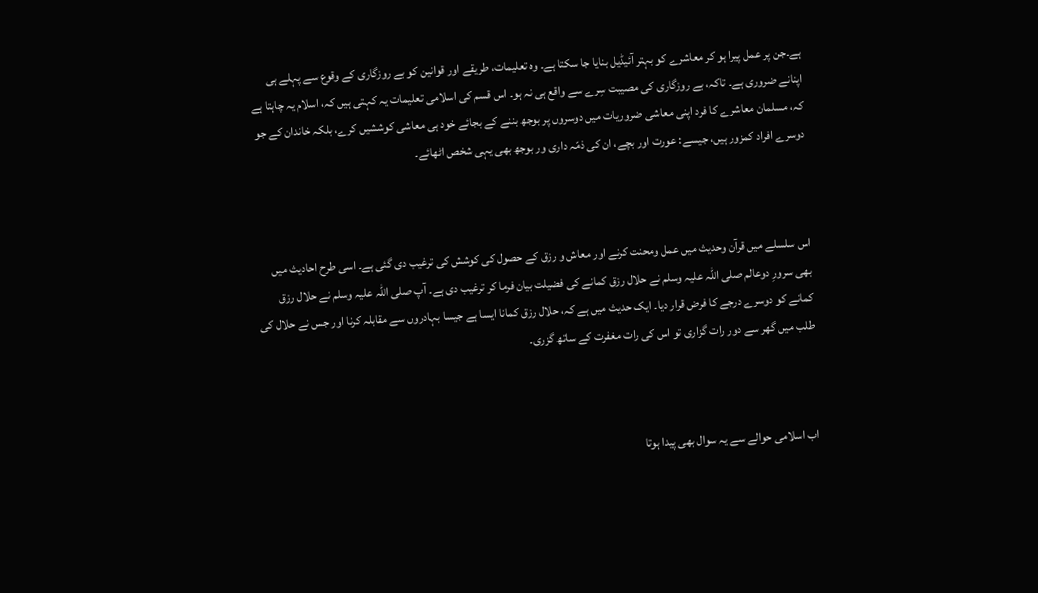ہے۔جن پر عمل پیرا ہو کر معاشرے کو بہتر آئیڈیل بنایا جا سکتا ہے۔ وہ تعلیمات، طریقے اور قوانین کو بے روزگاری کے وقوع سے پہلے ہی اپنانے ضروری ہے۔ تاکہ، بے روزگاری کی مصیبت سِرے سے واقع ہی نہ ہو۔ اس قسم کی اسلامی تعلیمات یہ کہتی ہیں کہ، اسلام یہ چاہتا ہے کہ، مسلمان معاشرے کا فرد اپنی معاشی ضروریات میں دوسروں پر بوجھ بننے کے بجائے خود ہی معاشی کوششیں کرے، بلکہ خاندان کے جو دوسرے افراد کمزور ہیں، جیسے: عورت اور بچے، ان کی ذمّہ داری ور بوجھ بھی یہی شخص اٹھائے۔



اس سلسلے میں قرآن وحدیث میں عمل ومحنت کرنے اور معاش و رزق کے حصول کی کوشش کی ترغیب دی گئی ہے۔ اسی طرح احادیث میں بھی سرورِ دوعالم صلی اللّٰہ علیہ وسلم نے حلال رزق کمانے کی فضیلت بیان فرما کر ترغیب دی ہے۔ آپ صلی اللّٰہ علیہ وسلم نے حلال رزق کمانے کو دوسرے درجے کا فرض قرار دیا۔ ایک حدیث میں ہے کہ، حلال رزق کمانا ایسا ہے جیسا بہادروں سے مقابلہ کرنا اور جس نے حلال کی طلب میں گھر سے دور رات گزاری تو اس کی رات مغفرت کے ساتھ گزری۔



اب اسلامی حوالے سے یہ سوال بھی پیدا ہوتا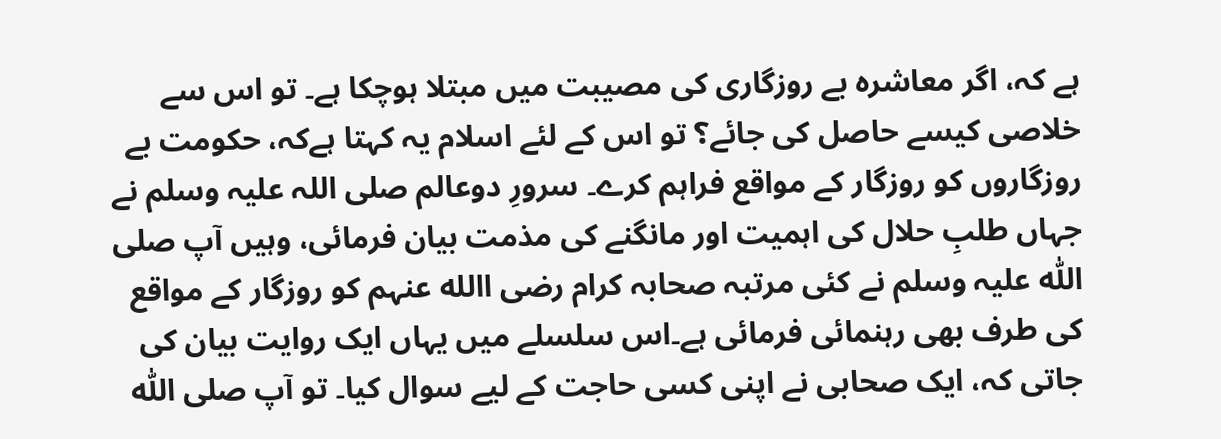ہے کہ، اگر معاشرہ بے روزگاری کی مصیبت میں مبتلا ہوچکا ہے۔ تو اس سے خلاصی کیسے حاصل کی جائے؟ تو اس کے لئے اسلام یہ کہتا ہےکہ، حکومت بے روزگاروں کو روزگار کے مواقع فراہم کرے۔ سرورِ دوعالم صلی اللہ علیہ وسلم نے جہاں طلبِ حلال کی اہمیت اور مانگنے کی مذمت بیان فرمائی، وہیں آپ صلی اللّٰہ علیہ وسلم نے کئی مرتبہ صحابہ کرام رضی االله عنہم کو روزگار کے مواقع کی طرف بھی رہنمائی فرمائی ہے۔اس سلسلے میں یہاں ایک روایت بیان کی جاتی کہ، ایک صحابی نے اپنی کسی حاجت کے لیے سوال کیا۔ تو آپ صلی اللّٰہ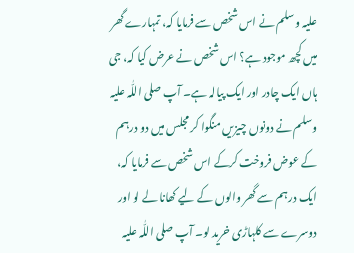علیہ وسلم نے اس شخص سے فرمایا کہ، تمہارے گھر میں کچھ موجود ہے؟ اس شخص نے عرض کیا کہ، جی ہاں ایک چادر اور ایک پیالہ ہے۔ آپ صلی اللّٰہ علیہ وسلم نے دونوں چیزیں منگوا کر مجلس میں دو درہم کے عوض فروخت کرکے اس شخص سے فرمایا کہ، ایک درہم سے گھر والوں کے لیے کھانا لے لو اور دوسرے سے کلہاڑی خرید لو۔ آپ صلی اللّٰہ علیہ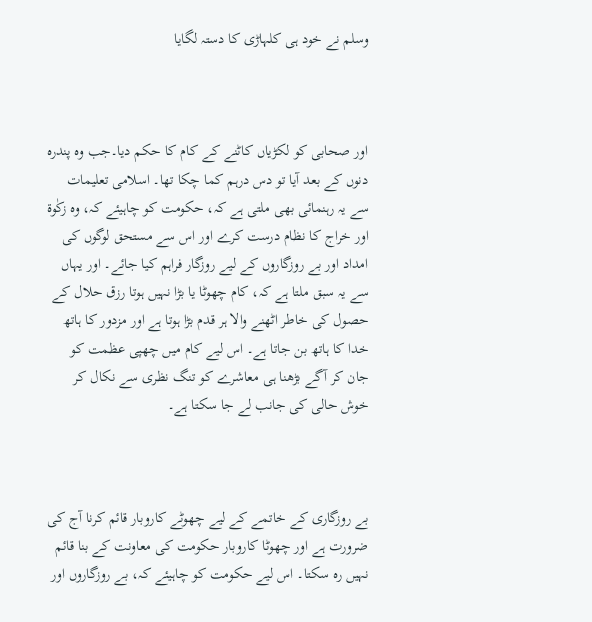وسلم نے خود ہی کلہاڑی کا دستہ لگایا



اور صحابی کو لکڑیاں کاٹنے کے کام کا حکم دیا۔جب وہ پندرہ دنوں کے بعد آیا تو دس درہم کما چکا تھا۔ اسلامی تعلیمات سے یہ رہنمائی بھی ملتی ہے کہ، حکومت کو چاہیئے کہ، وہ زکٰوۃ اور خراج کا نظام درست کرے اور اس سے مستحق لوگوں کی امداد اور بے روزگاروں کے لیے روزگار فراہم کیا جائے۔ اور یہاں سے یہ سبق ملتا ہے کہ، کام چھوٹا یا بڑا نہیں ہوتا رزق حلال کے حصول کی خاطر اٹھنے والا ہر قدم بڑا ہوتا ہے اور مزدور کا ہاتھ خدا کا ہاتھ بن جاتا ہے۔ اس لیے کام میں چھپی عظمت کو جان کر آگے بڑھنا ہی معاشرے کو تنگ نظری سے نکال کر خوش حالی کی جانب لے جا سکتا ہے۔



بے روزگاری کے خاتمے کے لیے چھوٹے کاروبار قائم کرنا آج کی ضرورت ہے اور چھوٹا کاروبار حکومت کی معاونت کے بنا قائم نہیں رہ سکتا۔ اس لیے حکومت کو چاہیئے کہ، بے روزگاروں اور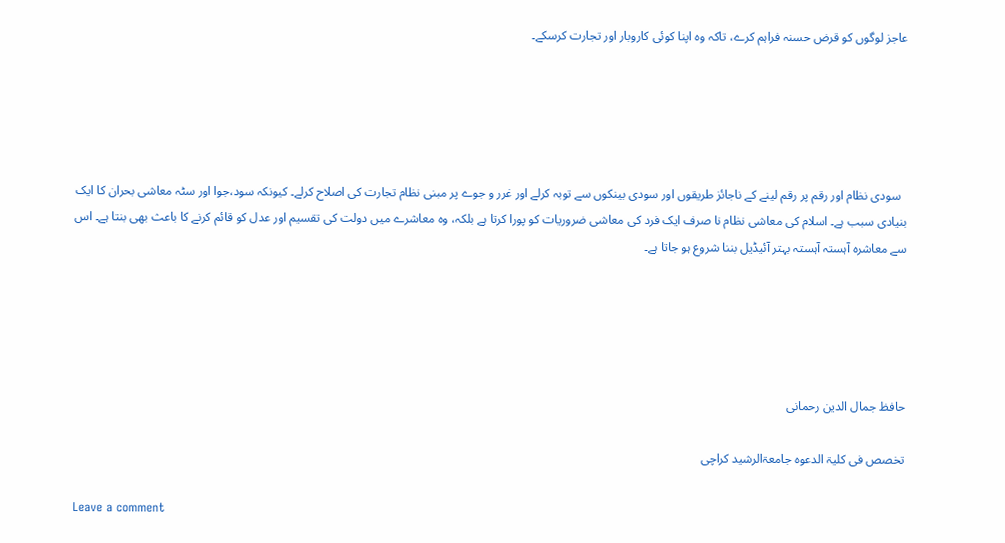عاجز لوگوں کو قرض حسنہ فراہم کرے، تاکہ وہ اپنا کوئی کاروبار اور تجارت کرسکے۔





  سودی نظام اور رقم پر رقم لینے کے ناجائز طریقوں اور سودی بینکوں سے توبہ کرلے اور غرر و جوے پر مبنی نظام تجارت کی اصلاح کرلے۔ کیونکہ سود،جوا اور سٹہ معاشی بحران کا ایک بنیادی سبب ہے۔ اسلام کی معاشی نظام نا صرف ایک فرد کی معاشی ضروریات کو پورا کرتا ہے بلکہ، وہ معاشرے میں دولت کی تقسیم اور عدل کو قائم کرنے کا باعث بھی بنتا ہے۔ اس سے معاشرہ آہستہ آہستہ بہتر آئیڈیل بننا شروع ہو جاتا ہے۔





حافظ جمال الدین رحمانی

تخصص فی کلیۃ الدعوہ جامعۃالرشید کراچی

Leave a comment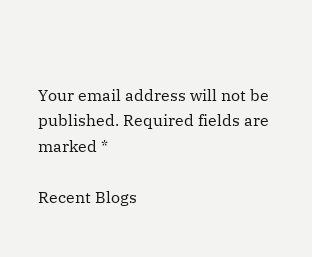Your email address will not be published. Required fields are marked *

Recent Blogs